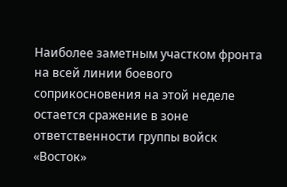Наиболее заметным участком фронта на всей линии боевого соприкосновения на этой неделе остается сражение в зоне ответственности группы войск «Восток»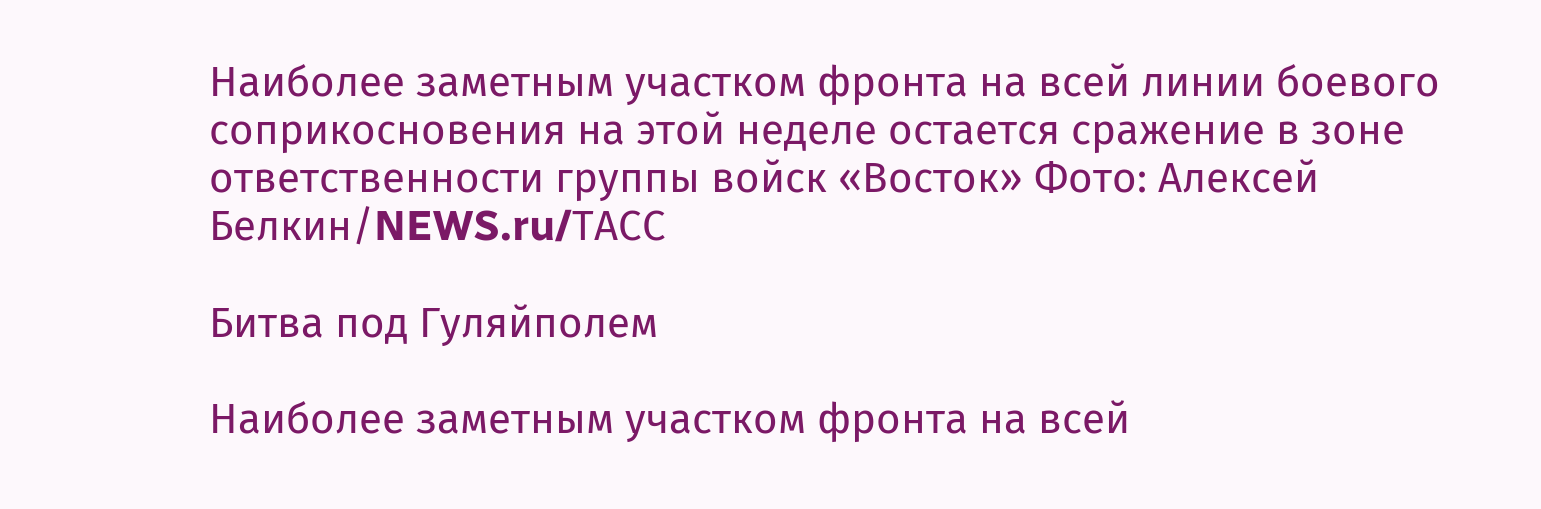Наиболее заметным участком фронта на всей линии боевого соприкосновения на этой неделе остается сражение в зоне ответственности группы войск «Восток» Фото: Алексей Белкин/NEWS.ru/ТАСС

Битва под Гуляйполем

Наиболее заметным участком фронта на всей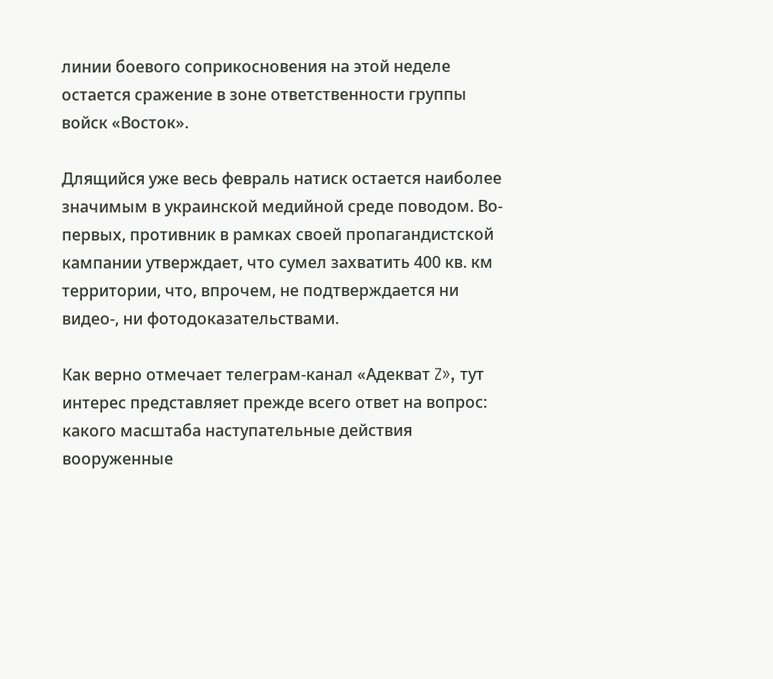линии боевого соприкосновения на этой неделе остается сражение в зоне ответственности группы войск «Восток».

Длящийся уже весь февраль натиск остается наиболее значимым в украинской медийной среде поводом. Во-первых, противник в рамках своей пропагандистской кампании утверждает, что сумел захватить 400 кв. км территории, что, впрочем, не подтверждается ни видео-, ни фотодоказательствами.

Как верно отмечает телеграм-канал «Адекват Z», тут интерес представляет прежде всего ответ на вопрос: какого масштаба наступательные действия вооруженные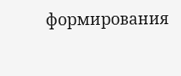формирования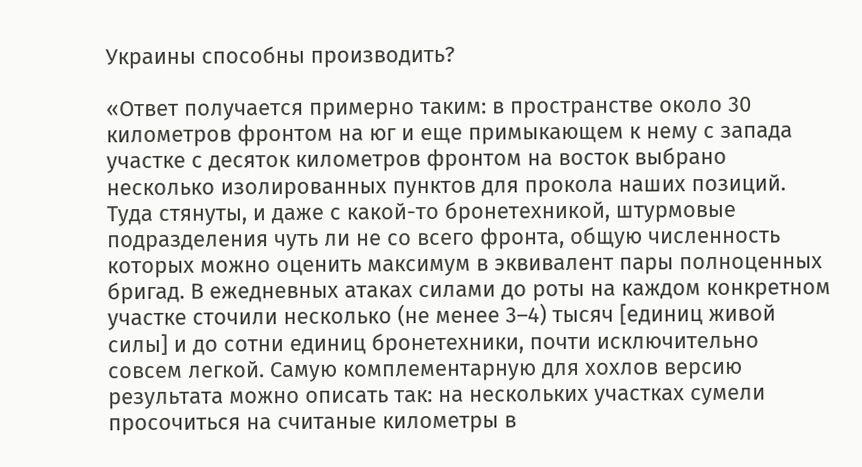Украины способны производить?

«Ответ получается примерно таким: в пространстве около 30 километров фронтом на юг и еще примыкающем к нему с запада участке с десяток километров фронтом на восток выбрано несколько изолированных пунктов для прокола наших позиций. Туда стянуты, и даже с какой-то бронетехникой, штурмовые подразделения чуть ли не со всего фронта, общую численность которых можно оценить максимум в эквивалент пары полноценных бригад. В ежедневных атаках силами до роты на каждом конкретном участке сточили несколько (не менее 3–4) тысяч [единиц живой силы] и до сотни единиц бронетехники, почти исключительно совсем легкой. Самую комплементарную для хохлов версию результата можно описать так: на нескольких участках сумели просочиться на считаные километры в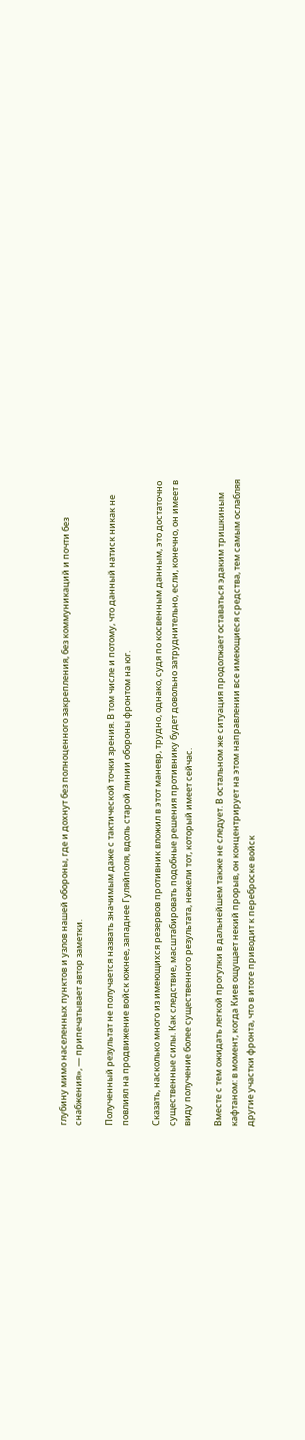глубину мимо населенных пунктов и узлов нашей обороны, где и дохнут без полноценного закрепления, без коммуникаций и почти без снабжения», — припечатывает автор заметки.

Полученный результат не получается назвать значимым даже с тактической точки зрения. В том числе и потому, что данный натиск никак не повлиял на продвижение войск южнее, западнее Гуляйполя, вдоль старой линии обороны фронтом на юг.

Сказать, насколько много из имеющихся резервов противник вложил в этот маневр, трудно, однако, судя по косвенным данным, это достаточно существенные силы. Как следствие, масштабировать подобные решения противнику будет довольно затруднительно, если, конечно, он имеет в виду получение более существенного результата, нежели тот, который имеет сейчас.

Вместе с тем ожидать легкой прогулки в дальнейшем также не следует. В остальном же ситуация продолжает оставаться эдаким тришкиным кафтаном: в момент, когда Киев ощущает некий прорыв, он концентрирует на этом направлении все имеющиеся средства, тем самым ослабляя другие участки фронта, что в итоге приводит к переброске войск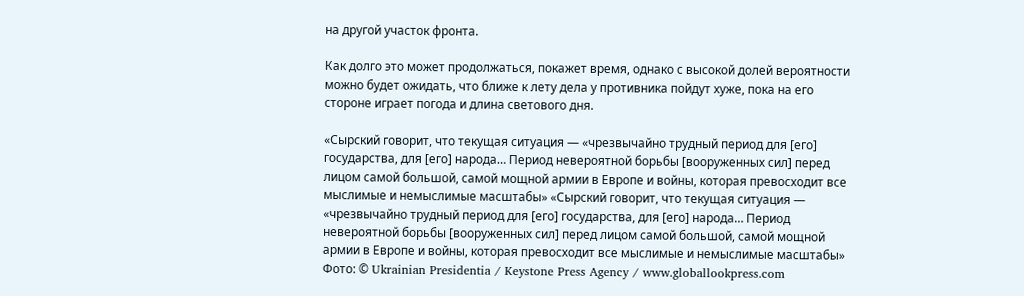на другой участок фронта.

Как долго это может продолжаться, покажет время, однако с высокой долей вероятности можно будет ожидать, что ближе к лету дела у противника пойдут хуже, пока на его стороне играет погода и длина светового дня.

«Сырский говорит, что текущая ситуация — «чрезвычайно трудный период для [его] государства, для [его] народа… Период невероятной борьбы [вооруженных сил] перед лицом самой большой, самой мощной армии в Европе и войны, которая превосходит все мыслимые и немыслимые масштабы» «Сырский говорит, что текущая ситуация — «чрезвычайно трудный период для [его] государства, для [его] народа… Период невероятной борьбы [вооруженных сил] перед лицом самой большой, самой мощной армии в Европе и войны, которая превосходит все мыслимые и немыслимые масштабы» Фото: © Ukrainian Presidentia / Keystone Press Agency / www.globallookpress.com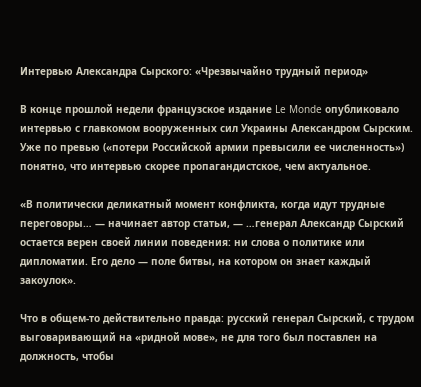Интервью Александра Сырского: «Чрезвычайно трудный период»

В конце прошлой недели французское издание Le Monde опубликовало интервью с главкомом вооруженных сил Украины Александром Сырским. Уже по превью («потери Российской армии превысили ее численность») понятно, что интервью скорее пропагандистское, чем актуальное.

«В политически деликатный момент конфликта, когда идут трудные переговоры… — начинает автор статьи, — …генерал Александр Сырский остается верен своей линии поведения: ни слова о политике или дипломатии. Его дело — поле битвы, на котором он знает каждый закоулок».

Что в общем-то действительно правда: русский генерал Сырский, с трудом выговаривающий на «ридной мове», не для того был поставлен на должность, чтобы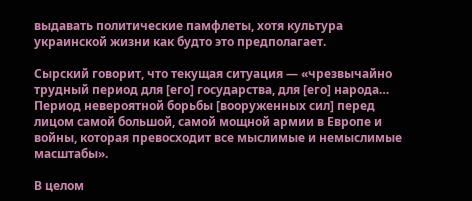выдавать политические памфлеты, хотя культура украинской жизни как будто это предполагает.

Сырский говорит, что текущая ситуация — «чрезвычайно трудный период для [его] государства, для [его] народа… Период невероятной борьбы [вооруженных сил] перед лицом самой большой, самой мощной армии в Европе и войны, которая превосходит все мыслимые и немыслимые масштабы».

В целом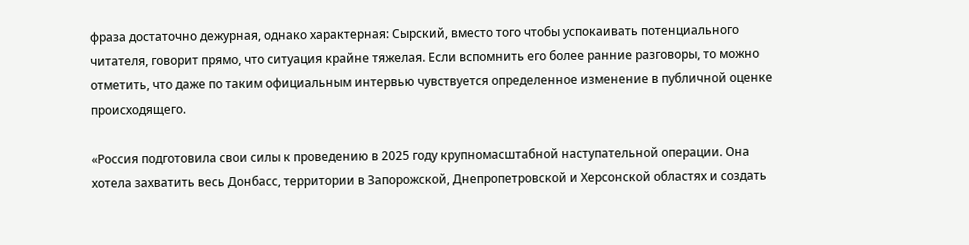фраза достаточно дежурная, однако характерная: Сырский, вместо того чтобы успокаивать потенциального читателя, говорит прямо, что ситуация крайне тяжелая. Если вспомнить его более ранние разговоры, то можно отметить, что даже по таким официальным интервью чувствуется определенное изменение в публичной оценке происходящего.

«Россия подготовила свои силы к проведению в 2025 году крупномасштабной наступательной операции. Она хотела захватить весь Донбасс, территории в Запорожской, Днепропетровской и Херсонской областях и создать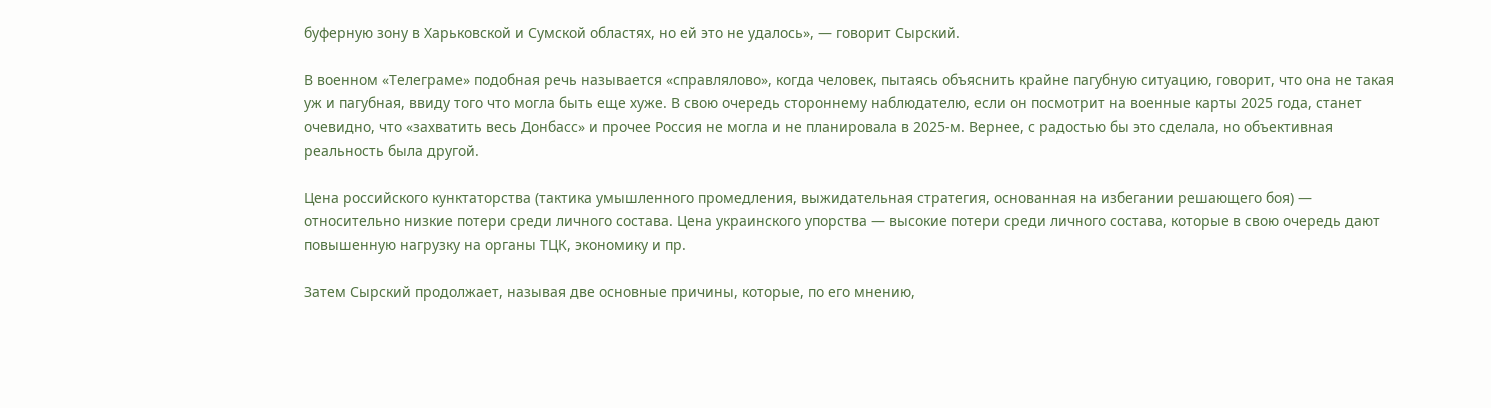буферную зону в Харьковской и Сумской областях, но ей это не удалось», — говорит Сырский.

В военном «Телеграме» подобная речь называется «справлялово», когда человек, пытаясь объяснить крайне пагубную ситуацию, говорит, что она не такая уж и пагубная, ввиду того что могла быть еще хуже. В свою очередь стороннему наблюдателю, если он посмотрит на военные карты 2025 года, станет очевидно, что «захватить весь Донбасс» и прочее Россия не могла и не планировала в 2025-м. Вернее, с радостью бы это сделала, но объективная реальность была другой.

Цена российского кунктаторства (тактика умышленного промедления, выжидательная стратегия, основанная на избегании решающего боя) — относительно низкие потери среди личного состава. Цена украинского упорства — высокие потери среди личного состава, которые в свою очередь дают повышенную нагрузку на органы ТЦК, экономику и пр.

Затем Сырский продолжает, называя две основные причины, которые, по его мнению,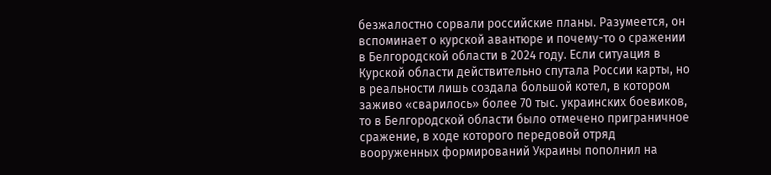безжалостно сорвали российские планы. Разумеется, он вспоминает о курской авантюре и почему-то о сражении в Белгородской области в 2024 году. Если ситуация в Курской области действительно спутала России карты, но в реальности лишь создала большой котел, в котором заживо «сварилось» более 70 тыс. украинских боевиков, то в Белгородской области было отмечено приграничное сражение, в ходе которого передовой отряд вооруженных формирований Украины пополнил на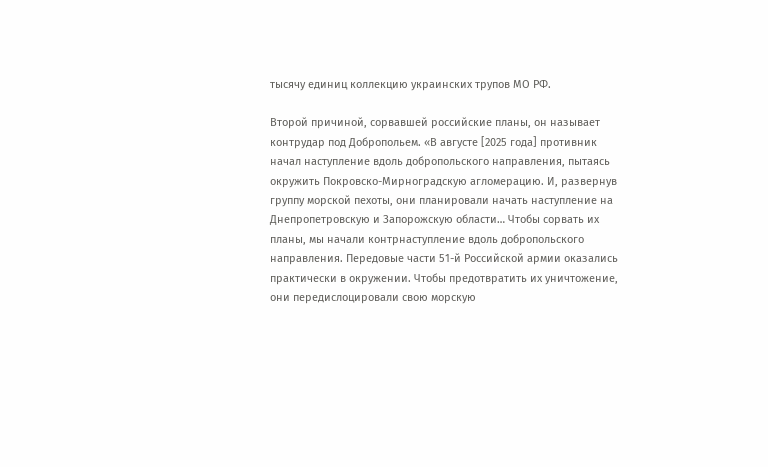тысячу единиц коллекцию украинских трупов МО РФ.

Второй причиной, сорвавшей российские планы, он называет контрудар под Добропольем. «В августе [2025 года] противник начал наступление вдоль добропольского направления, пытаясь окружить Покровско-Мирноградскую агломерацию. И, развернув группу морской пехоты, они планировали начать наступление на Днепропетровскую и Запорожскую области… Чтобы сорвать их планы, мы начали контрнаступление вдоль добропольского направления. Передовые части 51-й Российской армии оказались практически в окружении. Чтобы предотвратить их уничтожение, они передислоцировали свою морскую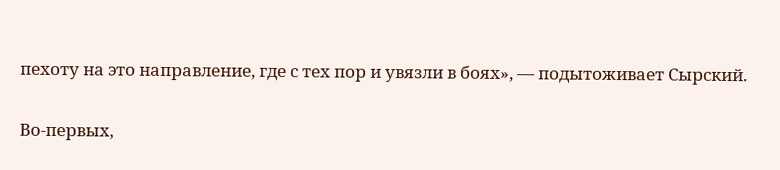пехоту на это направление, где с тех пор и увязли в боях», — подытоживает Сырский.

Во-первых,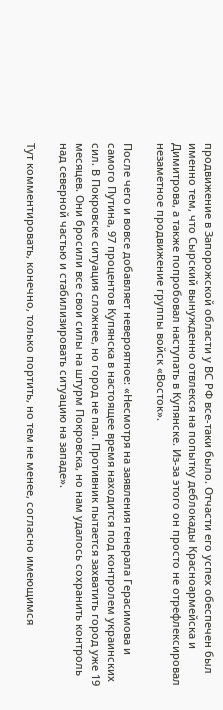продвижение в Запорожской области у ВС РФ все-таки было. Отчасти его успех обеспечен был именно тем, что Сырский вынужденно отвлекся на попытку деблокады Красноармейска и Димитрова, а также попробовал наступать в Купянске. Из-за этого он просто не отрефлексировал незаметное продвижение группы войск «Восток».

После чего и вовсе добавляет невероятное: «Несмотря на заявления генерала Герасимова и самого Путина, 97 процентов Купянска в настоящее время находится под контролем украинских сил. В Покровске ситуация сложнее, но город не пал. Противник пытается захватить город уже 19 месяцев. Они бросили все свои силы на штурм Покровска, но нам удалось сохранить контроль над северной частью и стабилизировать ситуацию на западе».

Тут комментировать, конечно, только портить, но тем не менее, согласно имеющимся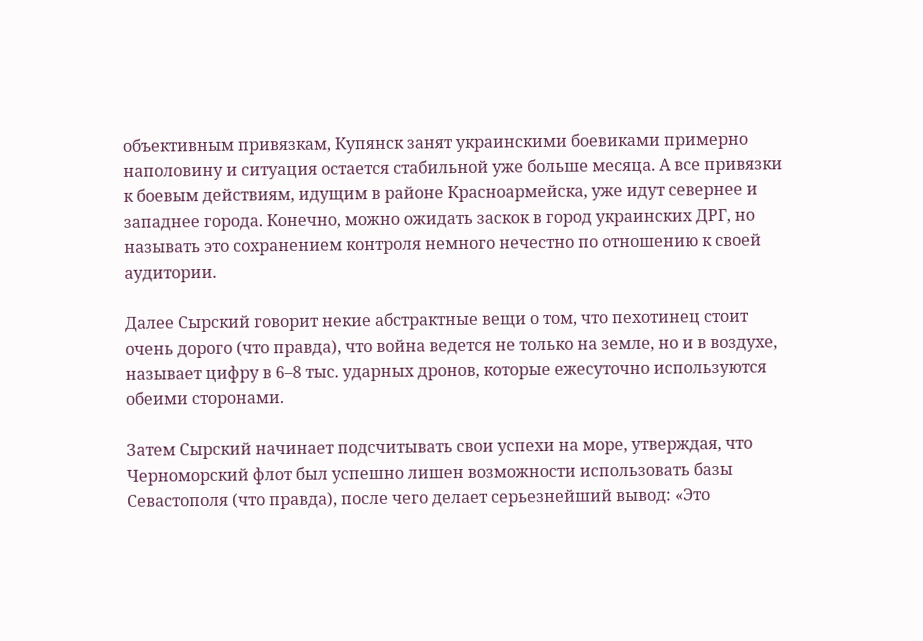объективным привязкам, Купянск занят украинскими боевиками примерно наполовину и ситуация остается стабильной уже больше месяца. А все привязки к боевым действиям, идущим в районе Красноармейска, уже идут севернее и западнее города. Конечно, можно ожидать заскок в город украинских ДРГ, но называть это сохранением контроля немного нечестно по отношению к своей аудитории.

Далее Сырский говорит некие абстрактные вещи о том, что пехотинец стоит очень дорого (что правда), что война ведется не только на земле, но и в воздухе, называет цифру в 6–8 тыс. ударных дронов, которые ежесуточно используются обеими сторонами.

Затем Сырский начинает подсчитывать свои успехи на море, утверждая, что Черноморский флот был успешно лишен возможности использовать базы Севастополя (что правда), после чего делает серьезнейший вывод: «Это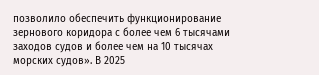позволило обеспечить функционирование зернового коридора с более чем 6 тысячами заходов судов и более чем на 10 тысячах морских судов». В 2025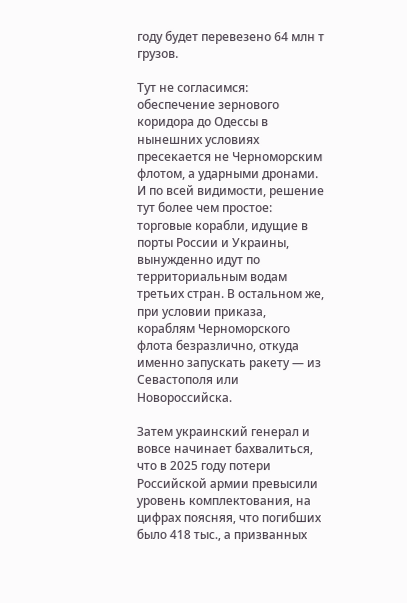году будет перевезено 64 млн т грузов.

Тут не согласимся: обеспечение зернового коридора до Одессы в нынешних условиях пресекается не Черноморским флотом, а ударными дронами. И по всей видимости, решение тут более чем простое: торговые корабли, идущие в порты России и Украины, вынужденно идут по территориальным водам третьих стран. В остальном же, при условии приказа, кораблям Черноморского флота безразлично, откуда именно запускать ракету — из Севастополя или Новороссийска.

Затем украинский генерал и вовсе начинает бахвалиться, что в 2025 году потери Российской армии превысили уровень комплектования, на цифрах поясняя, что погибших было 418 тыс., а призванных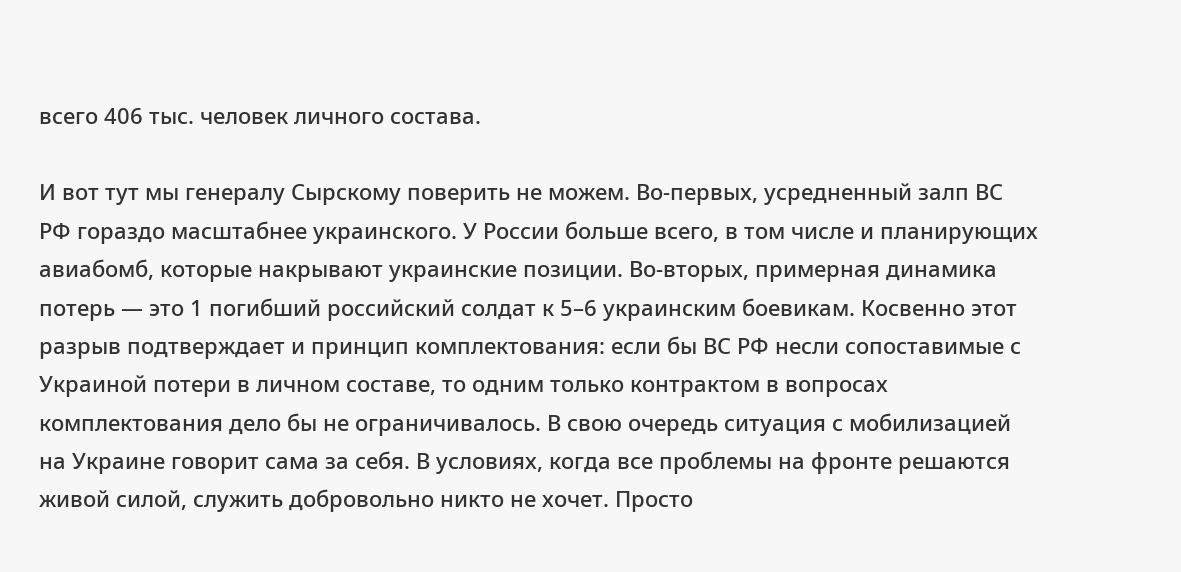всего 406 тыс. человек личного состава.

И вот тут мы генералу Сырскому поверить не можем. Во-первых, усредненный залп ВС РФ гораздо масштабнее украинского. У России больше всего, в том числе и планирующих авиабомб, которые накрывают украинские позиции. Во-вторых, примерная динамика потерь — это 1 погибший российский солдат к 5–6 украинским боевикам. Косвенно этот разрыв подтверждает и принцип комплектования: если бы ВС РФ несли сопоставимые с Украиной потери в личном составе, то одним только контрактом в вопросах комплектования дело бы не ограничивалось. В свою очередь ситуация с мобилизацией на Украине говорит сама за себя. В условиях, когда все проблемы на фронте решаются живой силой, служить добровольно никто не хочет. Просто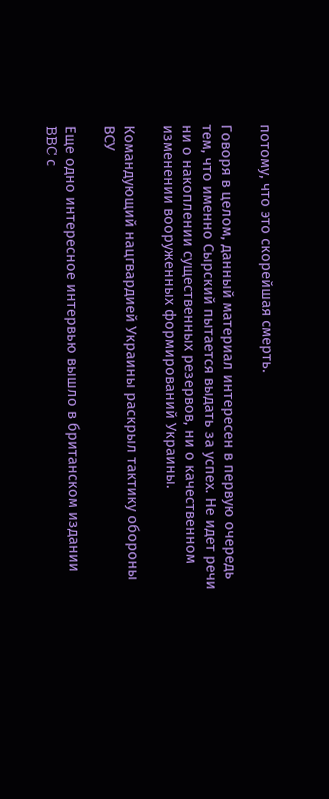потому, что это скорейшая смерть.

Говоря в целом, данный материал интересен в первую очередь тем, что именно Сырский пытается выдать за успех. Не идет речи ни о накоплении существенных резервов, ни о качественном изменении вооруженных формирований Украины.

Командующий нацгвардией Украины раскрыл тактику обороны ВСУ

Еще одно интересное интервью вышло в британском издании BBC с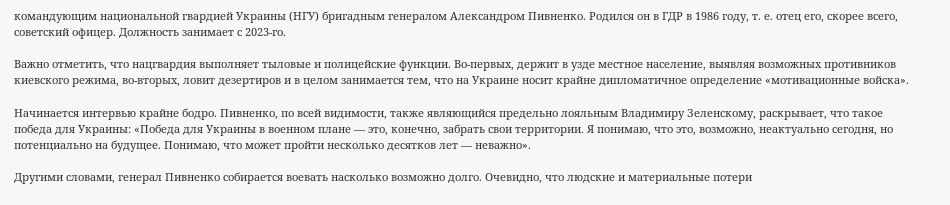командующим национальной гвардией Украины (НГУ) бригадным генералом Александром Пивненко. Родился он в ГДР в 1986 году, т. е. отец его, скорее всего, советский офицер. Должность занимает с 2023-го.

Важно отметить, что нацгвардия выполняет тыловые и полицейские функции. Во-первых, держит в узде местное население, выявляя возможных противников киевского режима, во-вторых, ловит дезертиров и в целом занимается тем, что на Украине носит крайне дипломатичное определение «мотивационные войска».

Начинается интервью крайне бодро. Пивненко, по всей видимости, также являющийся предельно лояльным Владимиру Зеленскому, раскрывает, что такое победа для Украины: «Победа для Украины в военном плане — это, конечно, забрать свои территории. Я понимаю, что это, возможно, неактуально сегодня, но потенциально на будущее. Понимаю, что может пройти несколько десятков лет — неважно».

Другими словами, генерал Пивненко собирается воевать насколько возможно долго. Очевидно, что людские и материальные потери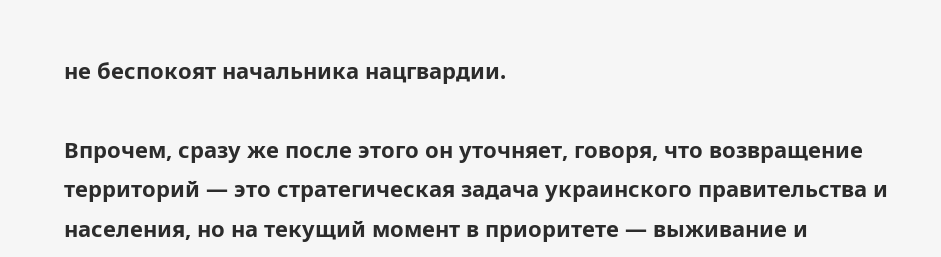не беспокоят начальника нацгвардии.

Впрочем, сразу же после этого он уточняет, говоря, что возвращение территорий — это стратегическая задача украинского правительства и населения, но на текущий момент в приоритете — выживание и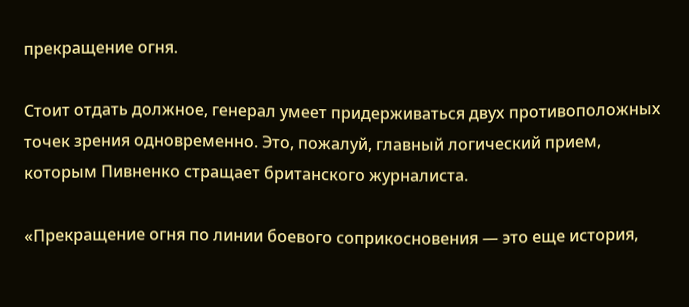прекращение огня.

Стоит отдать должное, генерал умеет придерживаться двух противоположных точек зрения одновременно. Это, пожалуй, главный логический прием, которым Пивненко стращает британского журналиста.

«Прекращение огня по линии боевого соприкосновения — это еще история,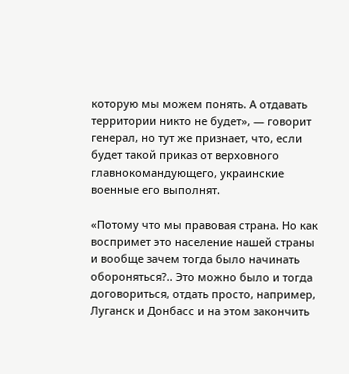которую мы можем понять. А отдавать территории никто не будет», — говорит генерал, но тут же признает, что, если будет такой приказ от верховного главнокомандующего, украинские военные его выполнят.

«Потому что мы правовая страна. Но как воспримет это население нашей страны и вообще зачем тогда было начинать обороняться?.. Это можно было и тогда договориться, отдать просто, например, Луганск и Донбасс и на этом закончить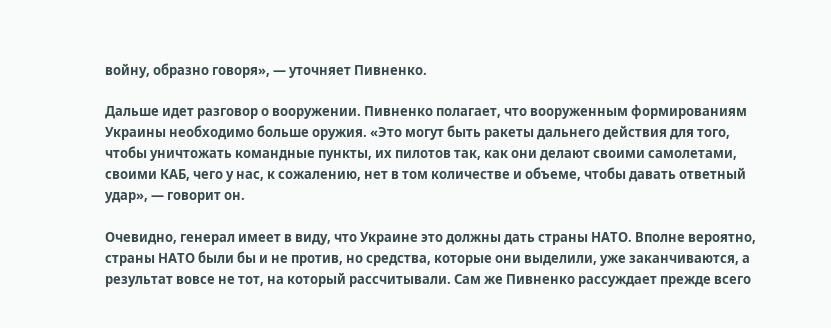войну, образно говоря», — уточняет Пивненко.

Дальше идет разговор о вооружении. Пивненко полагает, что вооруженным формированиям Украины необходимо больше оружия. «Это могут быть ракеты дальнего действия для того, чтобы уничтожать командные пункты, их пилотов так, как они делают своими самолетами, своими КАБ, чего у нас, к сожалению, нет в том количестве и объеме, чтобы давать ответный удар», — говорит он.

Очевидно, генерал имеет в виду, что Украине это должны дать страны НАТО. Вполне вероятно, страны НАТО были бы и не против, но средства, которые они выделили, уже заканчиваются, а результат вовсе не тот, на который рассчитывали. Сам же Пивненко рассуждает прежде всего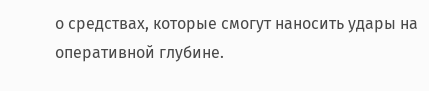о средствах, которые смогут наносить удары на оперативной глубине.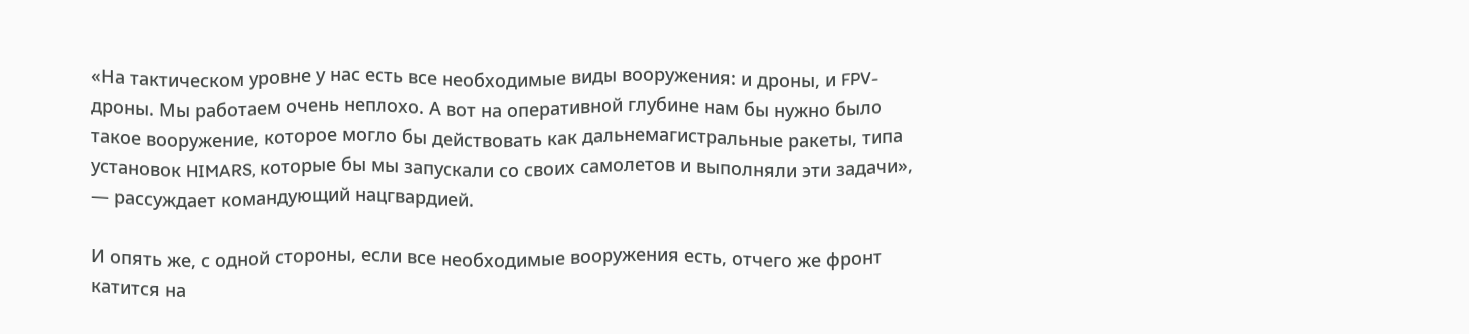«На тактическом уровне у нас есть все необходимые виды вооружения: и дроны, и FPV-дроны. Мы работаем очень неплохо. А вот на оперативной глубине нам бы нужно было такое вооружение, которое могло бы действовать как дальнемагистральные ракеты, типа установок HIMARS, которые бы мы запускали со своих самолетов и выполняли эти задачи», — рассуждает командующий нацгвардией.

И опять же, с одной стороны, если все необходимые вооружения есть, отчего же фронт катится на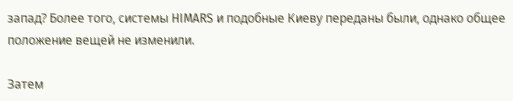запад? Более того, системы HIMARS и подобные Киеву переданы были, однако общее положение вещей не изменили.

Затем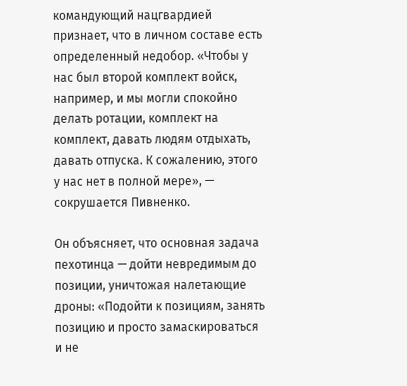командующий нацгвардией признает, что в личном составе есть определенный недобор. «Чтобы у нас был второй комплект войск, например, и мы могли спокойно делать ротации, комплект на комплект, давать людям отдыхать, давать отпуска. К сожалению, этого у нас нет в полной мере», — сокрушается Пивненко.

Он объясняет, что основная задача пехотинца — дойти невредимым до позиции, уничтожая налетающие дроны: «Подойти к позициям, занять позицию и просто замаскироваться и не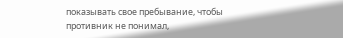показывать свое пребывание, чтобы противник не понимал,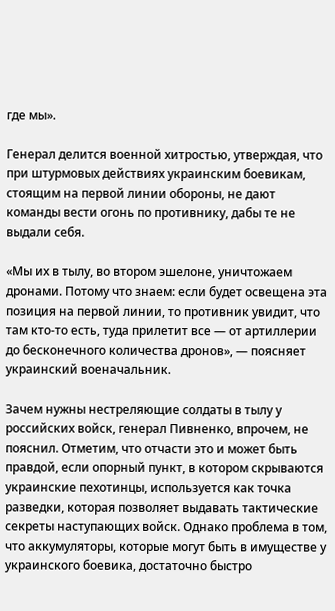где мы».

Генерал делится военной хитростью, утверждая, что при штурмовых действиях украинским боевикам, стоящим на первой линии обороны, не дают команды вести огонь по противнику, дабы те не выдали себя.

«Мы их в тылу, во втором эшелоне, уничтожаем дронами. Потому что знаем: если будет освещена эта позиция на первой линии, то противник увидит, что там кто-то есть, туда прилетит все — от артиллерии до бесконечного количества дронов», — поясняет украинский военачальник.

Зачем нужны нестреляющие солдаты в тылу у российских войск, генерал Пивненко, впрочем, не пояснил. Отметим, что отчасти это и может быть правдой, если опорный пункт, в котором скрываются украинские пехотинцы, используется как точка разведки, которая позволяет выдавать тактические секреты наступающих войск. Однако проблема в том, что аккумуляторы, которые могут быть в имуществе у украинского боевика, достаточно быстро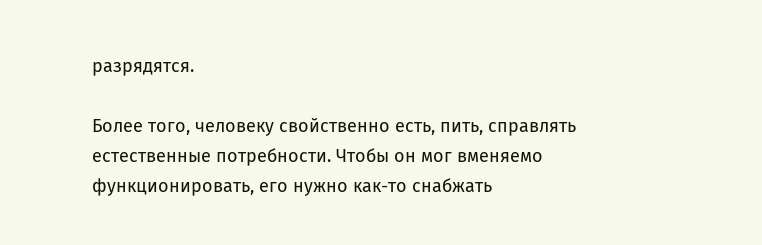разрядятся.

Более того, человеку свойственно есть, пить, справлять естественные потребности. Чтобы он мог вменяемо функционировать, его нужно как-то снабжать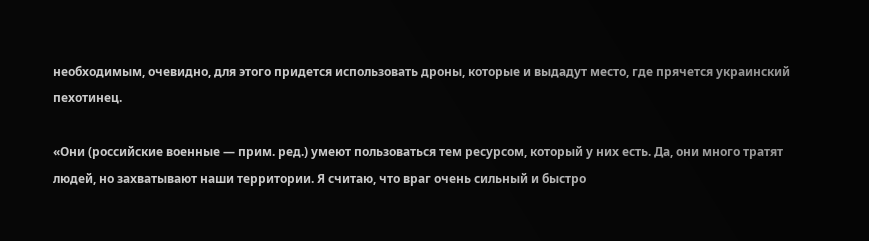необходимым, очевидно, для этого придется использовать дроны, которые и выдадут место, где прячется украинский пехотинец.

«Они (российские военные — прим. ред.) умеют пользоваться тем ресурсом, который у них есть. Да, они много тратят людей, но захватывают наши территории. Я считаю, что враг очень сильный и быстро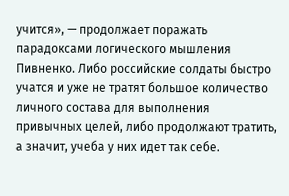учится», — продолжает поражать парадоксами логического мышления Пивненко. Либо российские солдаты быстро учатся и уже не тратят большое количество личного состава для выполнения привычных целей, либо продолжают тратить, а значит, учеба у них идет так себе.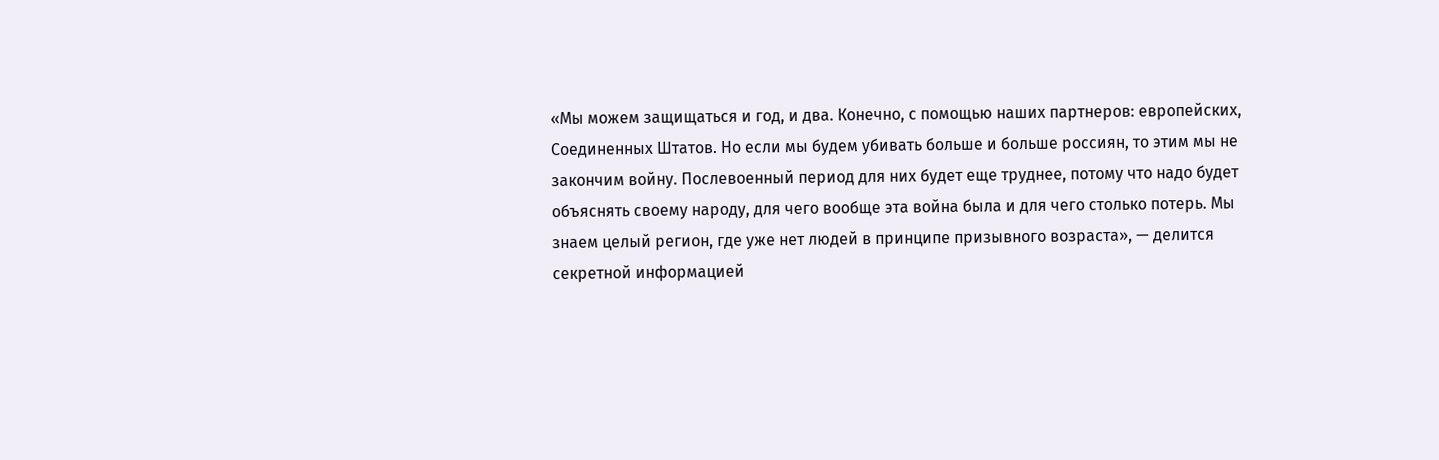«Мы можем защищаться и год, и два. Конечно, с помощью наших партнеров: европейских, Соединенных Штатов. Но если мы будем убивать больше и больше россиян, то этим мы не закончим войну. Послевоенный период для них будет еще труднее, потому что надо будет объяснять своему народу, для чего вообще эта война была и для чего столько потерь. Мы знаем целый регион, где уже нет людей в принципе призывного возраста», — делится секретной информацией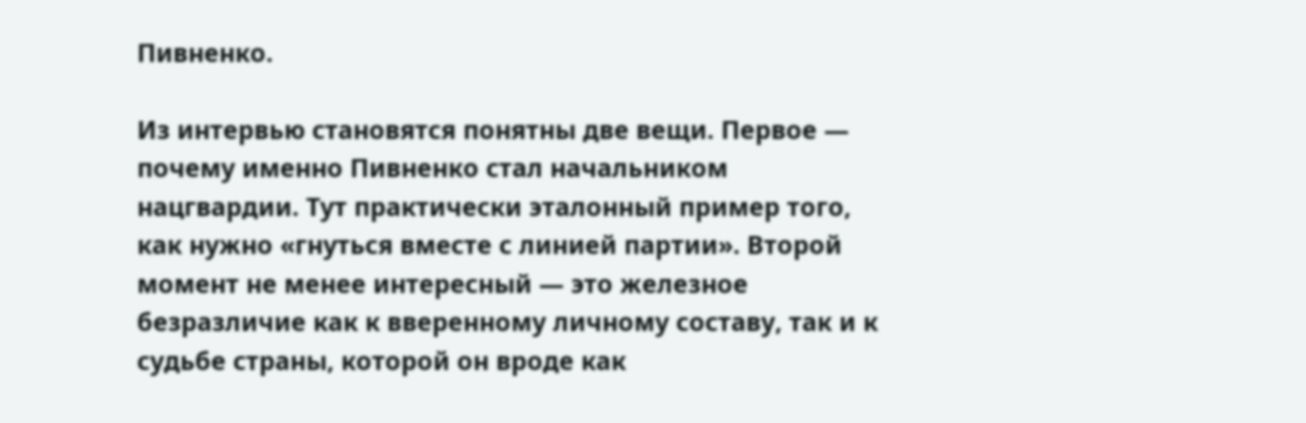Пивненко.

Из интервью становятся понятны две вещи. Первое — почему именно Пивненко стал начальником нацгвардии. Тут практически эталонный пример того, как нужно «гнуться вместе с линией партии». Второй момент не менее интересный — это железное безразличие как к вверенному личному составу, так и к судьбе страны, которой он вроде как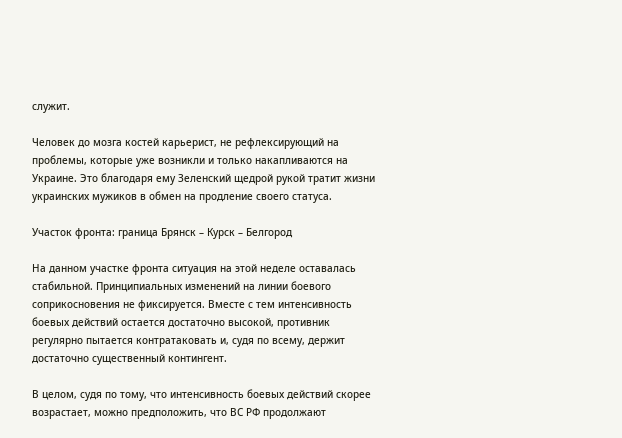служит.

Человек до мозга костей карьерист, не рефлексирующий на проблемы, которые уже возникли и только накапливаются на Украине. Это благодаря ему Зеленский щедрой рукой тратит жизни украинских мужиков в обмен на продление своего статуса.

Участок фронта: граница Брянск – Курск – Белгород

На данном участке фронта ситуация на этой неделе оставалась стабильной. Принципиальных изменений на линии боевого соприкосновения не фиксируется. Вместе с тем интенсивность боевых действий остается достаточно высокой, противник регулярно пытается контратаковать и, судя по всему, держит достаточно существенный контингент.

В целом, судя по тому, что интенсивность боевых действий скорее возрастает, можно предположить, что ВС РФ продолжают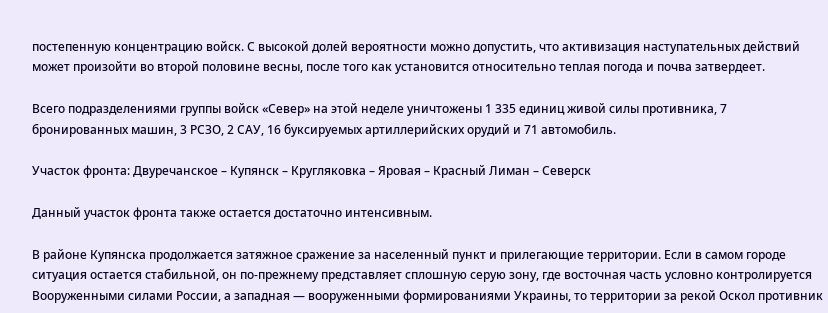постепенную концентрацию войск. С высокой долей вероятности можно допустить, что активизация наступательных действий может произойти во второй половине весны, после того как установится относительно теплая погода и почва затвердеет.

Всего подразделениями группы войск «Север» на этой неделе уничтожены 1 335 единиц живой силы противника, 7 бронированных машин, 3 РСЗО, 2 САУ, 16 буксируемых артиллерийских орудий и 71 автомобиль.

Участок фронта: Двуречанское – Купянск – Кругляковка – Яровая – Красный Лиман – Северск

Данный участок фронта также остается достаточно интенсивным.

В районе Купянска продолжается затяжное сражение за населенный пункт и прилегающие территории. Если в самом городе ситуация остается стабильной, он по-прежнему представляет сплошную серую зону, где восточная часть условно контролируется Вооруженными силами России, а западная — вооруженными формированиями Украины, то территории за рекой Оскол противник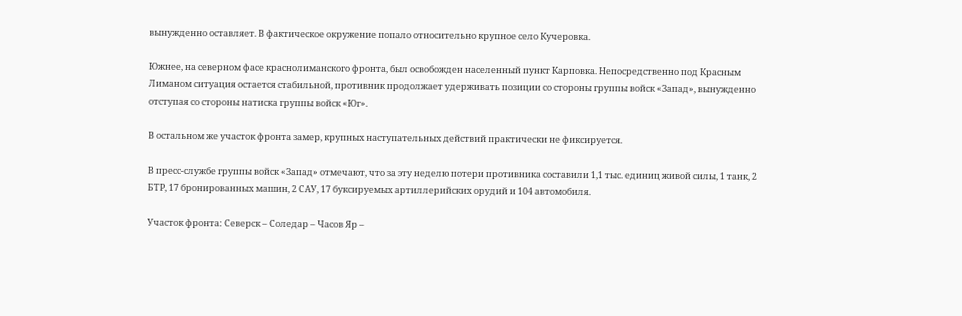вынужденно оставляет. В фактическое окружение попало относительно крупное село Кучеровка.

Южнее, на северном фасе краснолиманского фронта, был освобожден населенный пункт Карповка. Непосредственно под Красным Лиманом ситуация остается стабильной, противник продолжает удерживать позиции со стороны группы войск «Запад», вынужденно отступая со стороны натиска группы войск «Юг».

В остальном же участок фронта замер, крупных наступательных действий практически не фиксируется.

В пресс-службе группы войск «Запад» отмечают, что за эту неделю потери противника составили 1,1 тыс. единиц живой силы, 1 танк, 2 БТР, 17 бронированных машин, 2 САУ, 17 буксируемых артиллерийских орудий и 104 автомобиля.

Участок фронта: Северск – Соледар – Часов Яр –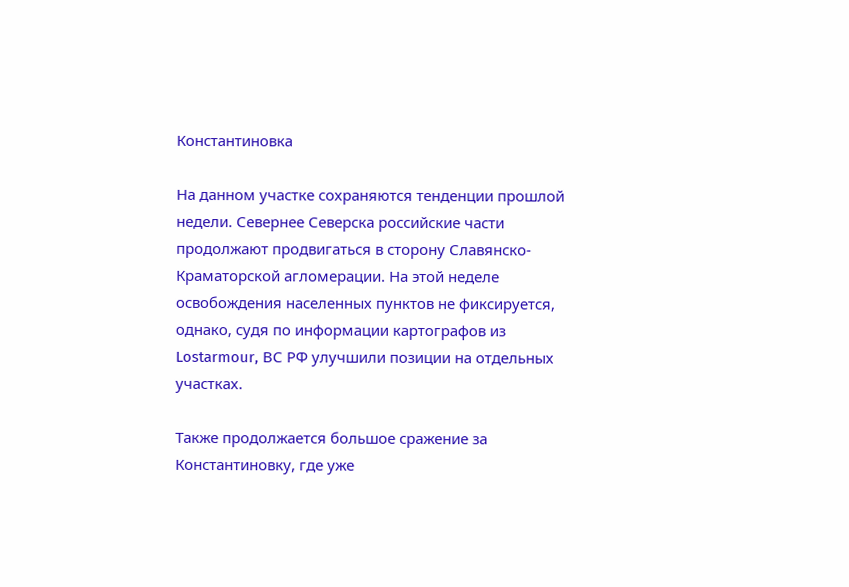Константиновка

На данном участке сохраняются тенденции прошлой недели. Севернее Северска российские части продолжают продвигаться в сторону Славянско-Краматорской агломерации. На этой неделе освобождения населенных пунктов не фиксируется, однако, судя по информации картографов из Lostarmour, ВС РФ улучшили позиции на отдельных участках.

Также продолжается большое сражение за Константиновку, где уже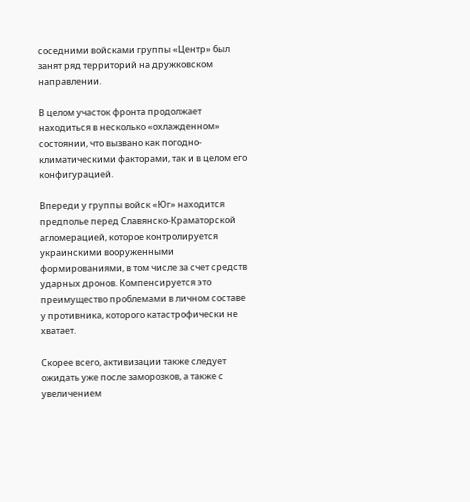соседними войсками группы «Центр» был занят ряд территорий на дружковском направлении.

В целом участок фронта продолжает находиться в несколько «охлажденном» состоянии, что вызвано как погодно-климатическими факторами, так и в целом его конфигурацией.

Впереди у группы войск «Юг» находится предполье перед Славянско-Краматорской агломерацией, которое контролируется украинскими вооруженными формированиями, в том числе за счет средств ударных дронов. Компенсируется это преимущество проблемами в личном составе у противника, которого катастрофически не хватает.

Скорее всего, активизации также следует ожидать уже после заморозков, а также с увеличением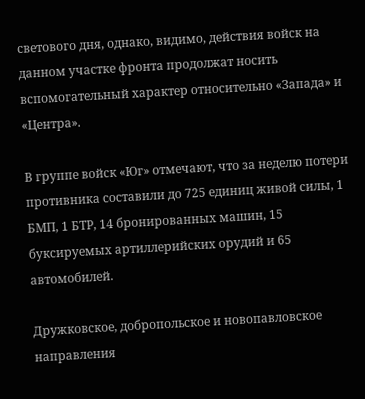светового дня, однако, видимо, действия войск на данном участке фронта продолжат носить вспомогательный характер относительно «Запада» и «Центра».

В группе войск «Юг» отмечают, что за неделю потери противника составили до 725 единиц живой силы, 1 БМП, 1 БТР, 14 бронированных машин, 15 буксируемых артиллерийских орудий и 65 автомобилей.

Дружковское, добропольское и новопавловское направления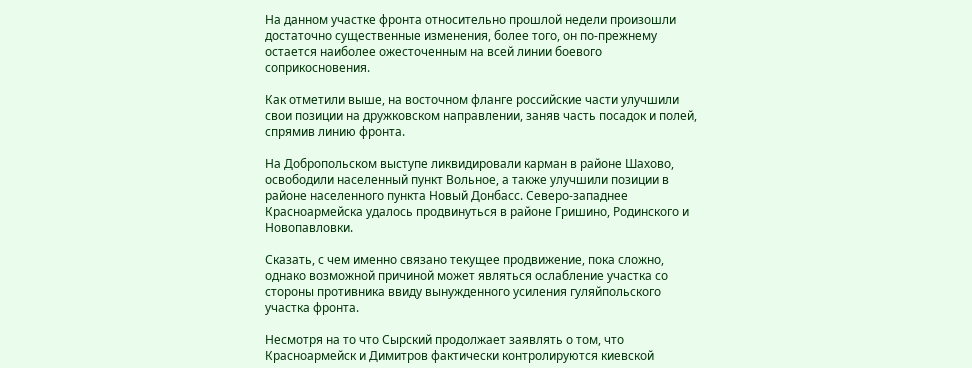На данном участке фронта относительно прошлой недели произошли достаточно существенные изменения, более того, он по-прежнему остается наиболее ожесточенным на всей линии боевого соприкосновения.

Как отметили выше, на восточном фланге российские части улучшили свои позиции на дружковском направлении, заняв часть посадок и полей, спрямив линию фронта.

На Добропольском выступе ликвидировали карман в районе Шахово, освободили населенный пункт Вольное, а также улучшили позиции в районе населенного пункта Новый Донбасс. Северо-западнее Красноармейска удалось продвинуться в районе Гришино, Родинского и Новопавловки.

Сказать, с чем именно связано текущее продвижение, пока сложно, однако возможной причиной может являться ослабление участка со стороны противника ввиду вынужденного усиления гуляйпольского участка фронта.

Несмотря на то что Сырский продолжает заявлять о том, что Красноармейск и Димитров фактически контролируются киевской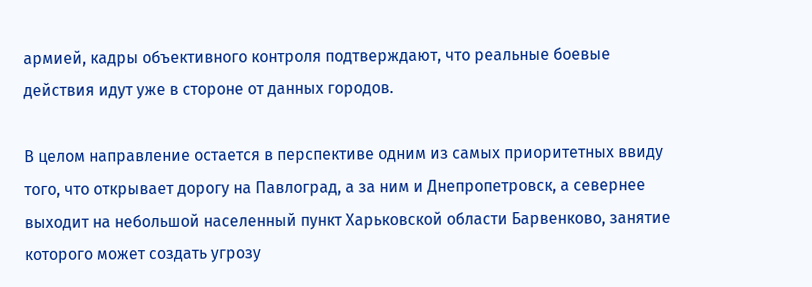армией, кадры объективного контроля подтверждают, что реальные боевые действия идут уже в стороне от данных городов.

В целом направление остается в перспективе одним из самых приоритетных ввиду того, что открывает дорогу на Павлоград, а за ним и Днепропетровск, а севернее выходит на небольшой населенный пункт Харьковской области Барвенково, занятие которого может создать угрозу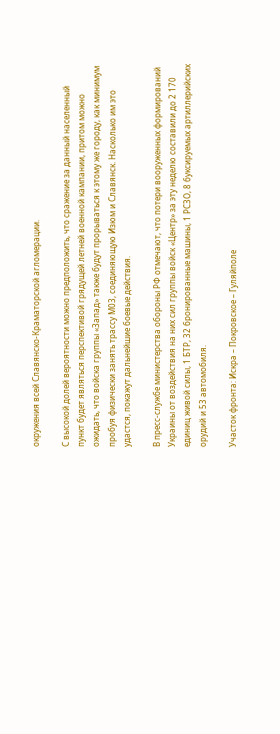окружения всей Славянско-Краматорской агломерации.

С высокой долей вероятности можно предположить, что сражение за данный населенный пункт будет являться перспективой грядущей летней военной кампании, притом можно ожидать, что войска группы «Запад» также будут прорываться к этому же городу, как минимум пробуя физически занять трассу М03, соединяющую Изюм и Славянск. Насколько им это удастся, покажут дальнейшие боевые действия.

В пресс-службе министерства обороны РФ отмечают, что потери вооруженных формирований Украины от воздействия на них сил группы войск «Центр» за эту неделю составили до 2 170 единиц живой силы, 1 БТР, 32 бронированные машины, 1 РСЗО, 8 буксируемых артиллерийских орудий и 53 автомобиля.

Участок фронта: Искра – Покровское – Гуляйполе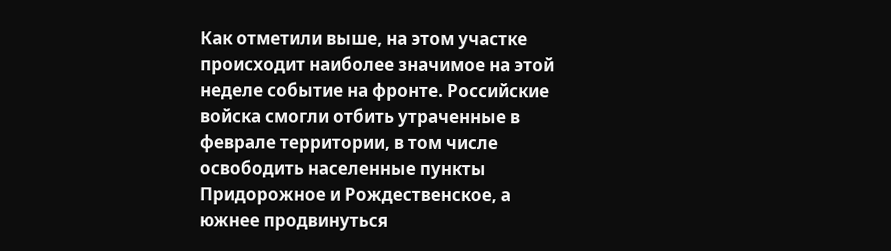Как отметили выше, на этом участке происходит наиболее значимое на этой неделе событие на фронте. Российские войска смогли отбить утраченные в феврале территории, в том числе освободить населенные пункты Придорожное и Рождественское, а южнее продвинуться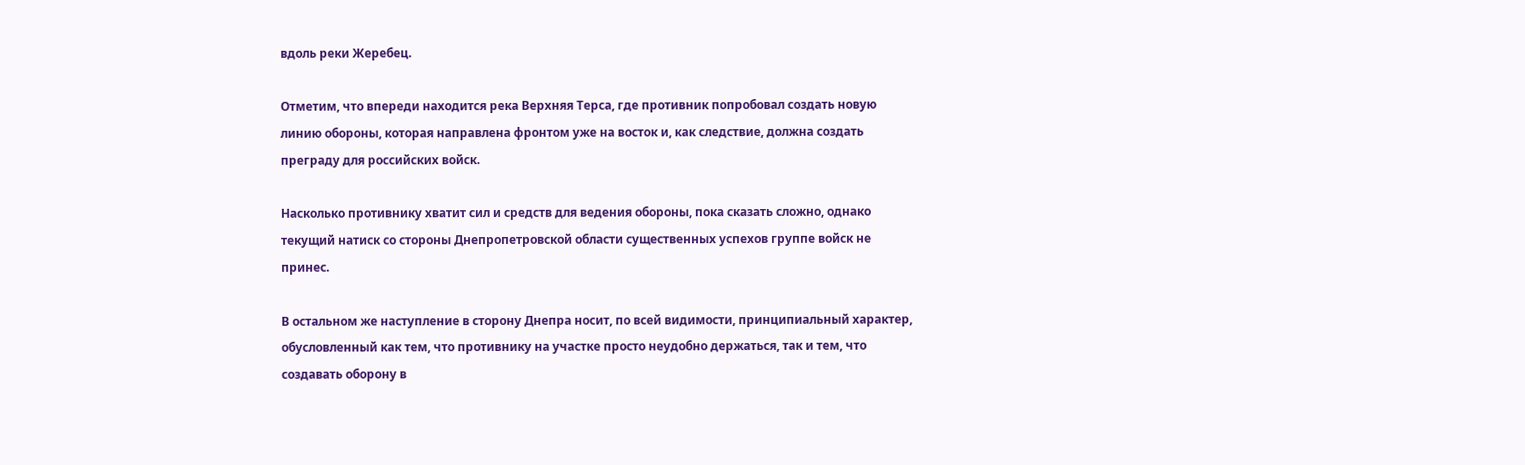вдоль реки Жеребец.

Отметим, что впереди находится река Верхняя Терса, где противник попробовал создать новую линию обороны, которая направлена фронтом уже на восток и, как следствие, должна создать преграду для российских войск.

Насколько противнику хватит сил и средств для ведения обороны, пока сказать сложно, однако текущий натиск со стороны Днепропетровской области существенных успехов группе войск не принес.

В остальном же наступление в сторону Днепра носит, по всей видимости, принципиальный характер, обусловленный как тем, что противнику на участке просто неудобно держаться, так и тем, что создавать оборону в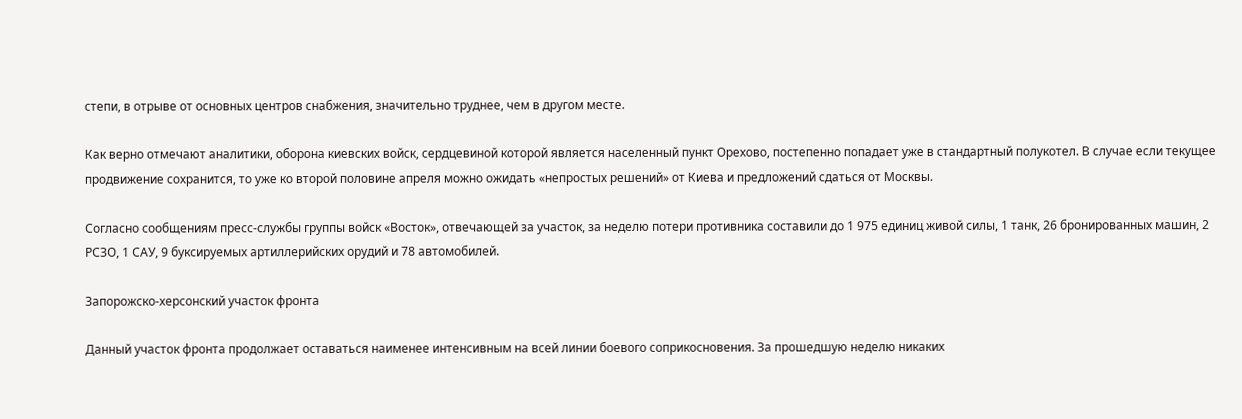степи, в отрыве от основных центров снабжения, значительно труднее, чем в другом месте.

Как верно отмечают аналитики, оборона киевских войск, сердцевиной которой является населенный пункт Орехово, постепенно попадает уже в стандартный полукотел. В случае если текущее продвижение сохранится, то уже ко второй половине апреля можно ожидать «непростых решений» от Киева и предложений сдаться от Москвы.

Согласно сообщениям пресс-службы группы войск «Восток», отвечающей за участок, за неделю потери противника составили до 1 975 единиц живой силы, 1 танк, 26 бронированных машин, 2 РСЗО, 1 САУ, 9 буксируемых артиллерийских орудий и 78 автомобилей.

Запорожско-херсонский участок фронта

Данный участок фронта продолжает оставаться наименее интенсивным на всей линии боевого соприкосновения. За прошедшую неделю никаких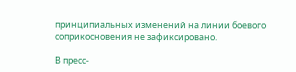принципиальных изменений на линии боевого соприкосновения не зафиксировано.

В пресс-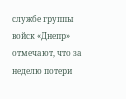службе группы войск «Днепр» отмечают, что за неделю потери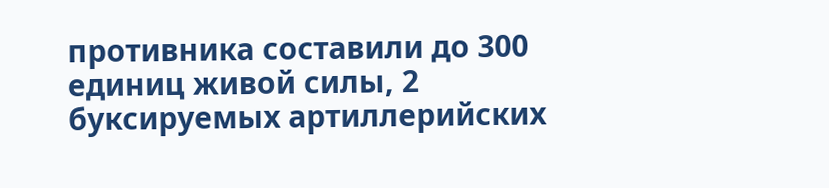противника составили до 300 единиц живой силы, 2 буксируемых артиллерийских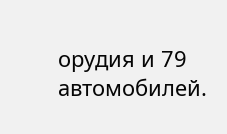орудия и 79 автомобилей.